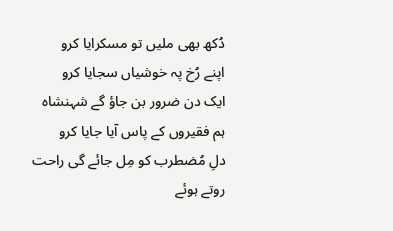دُکھ بھی ملیں تو مسکرایا کرو
اپنے رُخ پہ خوشیاں سجایا کرو
ایک دن ضرور بن جاؤ گے شہنشاہ
ہم فقیروں کے پاس آیا جایا کرو
دلِ مُضطرب کو مِل جائے گی راحت
روتے ہوئے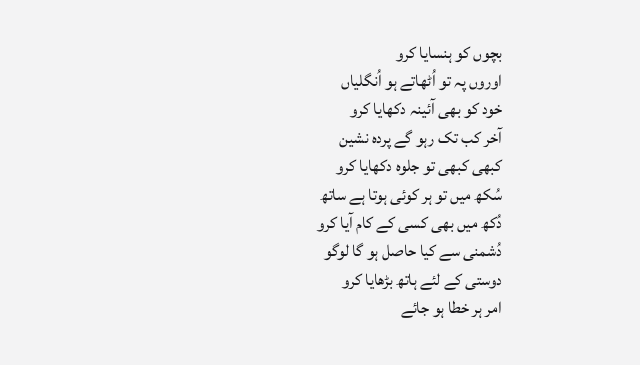بچوں کو ہنسایا کرو
اوروں پہ تو اُٹھاتے ہو اُنگلیاں
خود کو بھی آئینہ دکھایا کرو
آخر کب تک رہو گے پردہ نشین
کبھی کبھی تو جلوہ دکھایا کرو
سُکھ میں تو ہر کوئی ہوتا ہے ساتھ
دُکھ میں بھی کسی کے کام آیا کرو
دُشمنی سے کیا حاصل ہو گا لوگو
دوستی کے لئے ہاتھ بڑھایا کرو
امر ہر خطا ہو جائے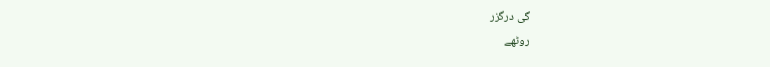گی درگزر
روٹھے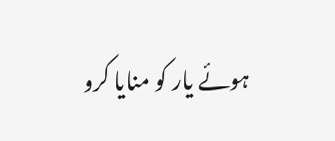ہوئے یار کو منایا کرو